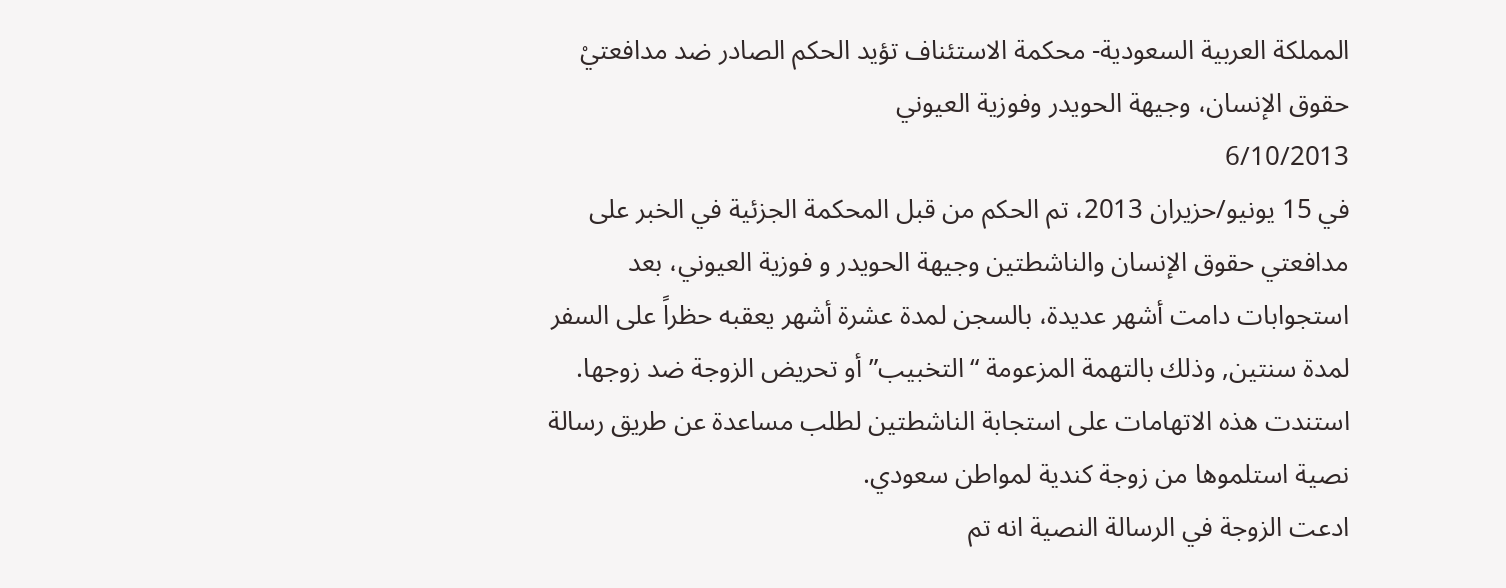المملكة العربية السعودية- محكمة الاستئناف تؤيد الحكم الصادر ضد مدافعتيْ حقوق الإنسان، وجيهة الحويدر وفوزية العيوني
6/10/2013
في 15 يونيو/حزيران 2013، تم الحكم من قبل المحكمة الجزئية في الخبر على مدافعتي حقوق الإنسان والناشطتين وجيهة الحويدر و فوزية العيوني، بعد استجوابات دامت أشهر عديدة، بالسجن لمدة عشرة أشهر يعقبه حظراً على السفر لمدة سنتين, وذلك بالتهمة المزعومة “التخبيب” أو تحريض الزوجة ضد زوجها. استندت هذه الاتهامات على استجابة الناشطتين لطلب مساعدة عن طريق رسالة نصية استلموها من زوجة كندية لمواطن سعودي.
ادعت الزوجة في الرسالة النصية انه تم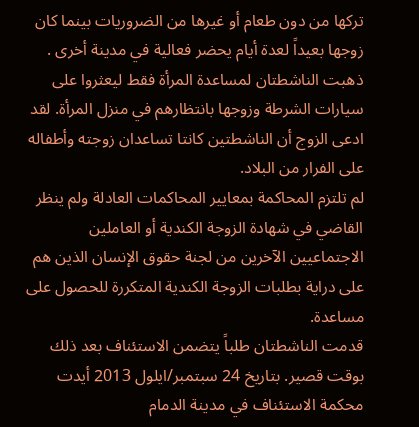تركها من دون طعام أو غيرها من الضروريات بينما كان زوجها بعيداً لعدة أيام يحضر فعالية في مدينة أخرى . ذهبت الناشطتان لمساعدة المرأة فقط ليعثروا على سيارات الشرطة وزوجها بانتظارهم في منزل المرأة. لقد ادعى الزوج أن الناشطتين كانتا تساعدان زوجته وأطفاله على الفرار من البلاد.
لم تلتزم المحاكمة بمعايير المحاكمات العادلة ولم ينظر القاضي في شهادة الزوجة الكندية أو العاملين الاجتماعيين الآخرين من لجنة حقوق الإنسان الذين هم على دراية بطلبات الزوجة الكندية المتكررة للحصول على مساعدة.
قدمت الناشطتان طلباً يتضمن الاستئناف بعد ذلك بوقت قصير. بتاريخ 24 سبتمبر/ايلول 2013 أيدت محكمة الاستئناف في مدينة الدمام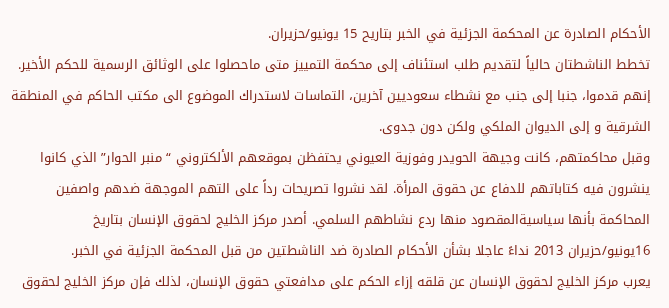الأحكام الصادرة عن المحكمة الجزئية في الخبر بتاريح 15 يونيو/حزيران.
تخطط الناشطتان حالياً لتقديم طلب استئناف إلى محكمة التمييز متى ماحصلوا على الوثائق الرسمية للحكم الأخير. إنهم قدموا، جنبا إلى جنب مع نشطاء سعوديين آخرين، التماسات لاستدراك الموضوع الى مكتب الحاكم في المنطقة الشرقية و إلى الديوان الملكي ولكن دون جدوى.
وقبل محاكمتهم، كانت وجيهة الحويدر وفوزية العيوني يحتفظن بموقعهم الألكتروني “منبر الحوار” الذي كانوا ينشرون فيه كتاباتهم للدفاع عن حقوق المرأة. لقد نشروا تصريحات رداً على التهم الموجهة ضدهم واصفين المحاكمة بأنها سياسيةالمقصود منها ردع نشاطهم السلمي. أصدر مركز الخليج لحقوق الإنسان بتاريخ 16يونيو/حزيران 2013 نداءً عاجلا بشأن الأحكام الصادرة ضد الناشطتين من قبل المحكمة الجزئية في الخبر.
يعرب مركز الخليج لحقوق الإنسان عن قلقه إزاء الحكم على مدافعتي حقوق الإنسان، لذلك فإن مركز الخليج لحقوق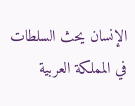الإنسان يحث السلطات في المملكة العربية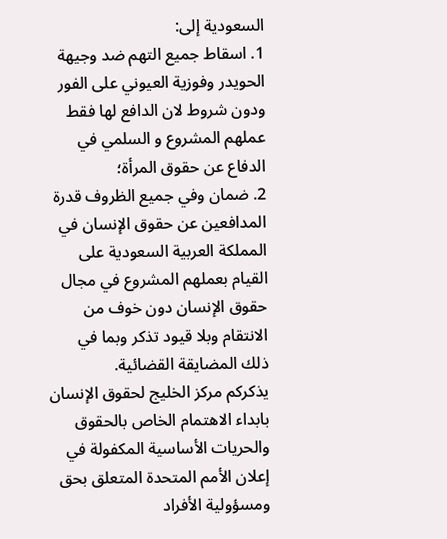السعودية إلى:
1. اسقاط جميع التهم ضد وجيهة الحويدر وفوزية العيوني على الفور ودون شروط لان الدافع لها فقط عملهم المشروع و السلمي في الدفاع عن حقوق المرأة؛
2. ضمان وفي جميع الظروف قدرة المدافعين عن حقوق الإنسان في المملكة العربية السعودية على القيام بعملهم المشروع في مجال حقوق الإنسان دون خوف من الانتقام وبلا قيود تذكر وبما في ذلك المضايقة القضائية.
يذكركم مركز الخليج لحقوق الإنسان بابداء الاهتمام الخاص بالحقوق والحريات الأساسية المكفولة في إعلان الأمم المتحدة المتعلق بحق ومسؤولية الأفراد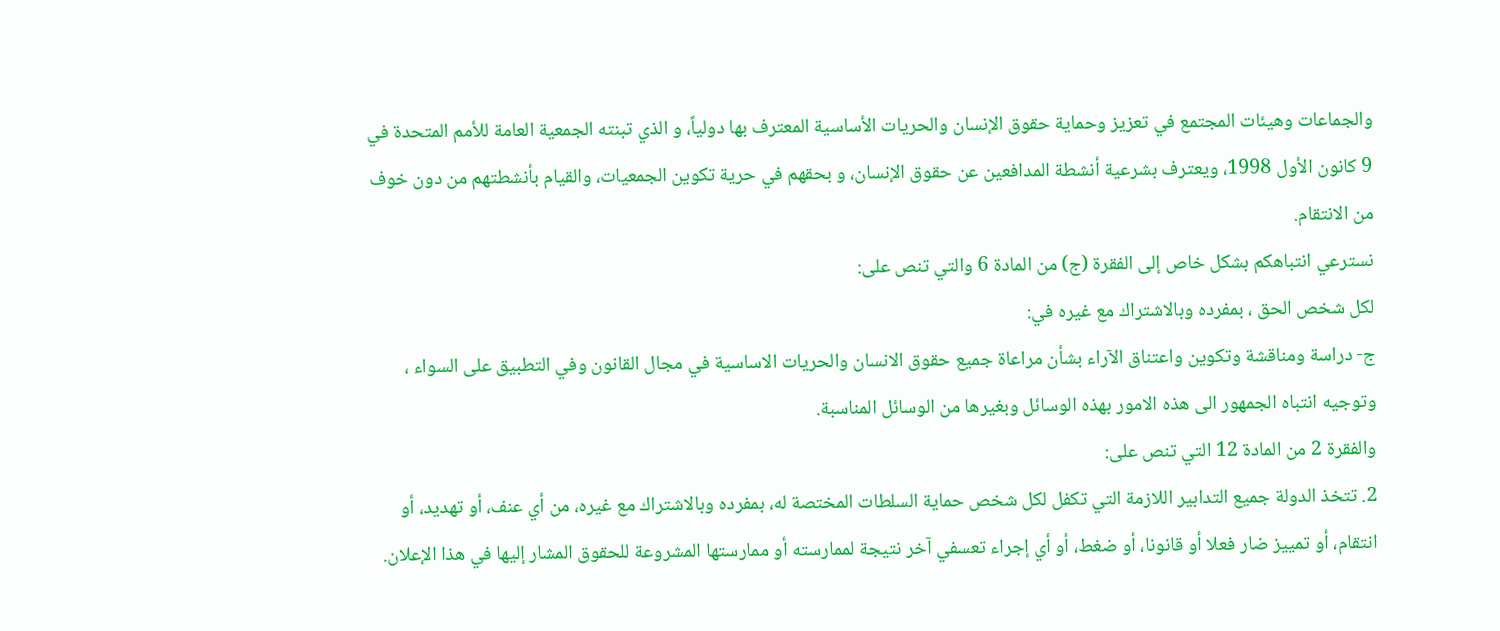والجماعات وهيئات المجتمع في تعزيز وحماية حقوق الإنسان والحريات الأساسية المعترف بها دولياً، و الذي تبنته الجمعية العامة للأمم المتحدة في 9 كانون الأول 1998، ويعترف بشرعية أنشطة المدافعين عن حقوق الإنسان، و بحقهم في حرية تكوين الجمعيات، والقيام بأنشطتهم من دون خوف من الانتقام.
نسترعي انتباهكم بشكل خاص إلى الفقرة (ج) من المادة 6 والتي تنص على:
لكل شخص الحق ، بمفرده وبالاشتراك مع غيره في:
ج- دراسة ومناقشة وتكوين واعتناق الآراء بشأن مراعاة جميع حقوق الانسان والحريات الاساسية في مجال القانون وفي التطبيق على السواء ، وتوجيه انتباه الجمهور الى هذه الامور بهذه الوسائل وبغيرها من الوسائل المناسبة.
والفقرة 2 من المادة 12 التي تنص على:
2. تتخذ الدولة جميع التدابير اللازمة التي تكفل لكل شخص حماية السلطات المختصة له، بمفرده وبالاشتراك مع غيره، من أي عنف، أو تهديد، أو انتقام، أو تمييز ضار فعلا أو قانونا، أو ضغط، أو أي إجراء تعسفي آخر نتيجة لممارسته أو ممارستها المشروعة للحقوق المشار إليها في هذا الإعلان.